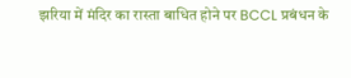झरिया में मंदिर का रास्ता बाधित होने पर BCCL प्रबंधन के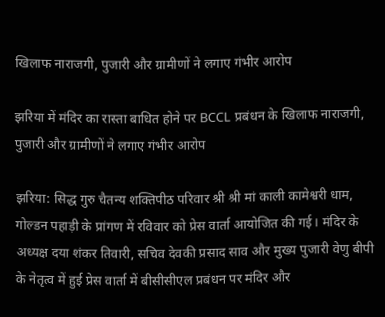खिलाफ नाराजगी, पुजारी और ग्रामीणों ने लगाए गंभीर आरोप

झरिया में मंदिर का रास्ता बाधित होने पर BCCL प्रबंधन के खिलाफ नाराजगी, पुजारी और ग्रामीणों ने लगाए गंभीर आरोप

झरिया: सिद्ध गुरु चैतन्य शक्तिपीठ परिवार श्री श्री मां काली कामेश्वरी धाम, गोल्डन पहाड़ी के प्रांगण में रविवार को प्रेस वार्ता आयोजित की गई। मंदिर के अध्यक्ष दया शंकर तिवारी, सचिव देवकी प्रसाद साव और मुख्य पुजारी वेणु बीपी के नेतृत्व में हुई प्रेस वार्ता में बीसीसीएल प्रबंधन पर मंदिर और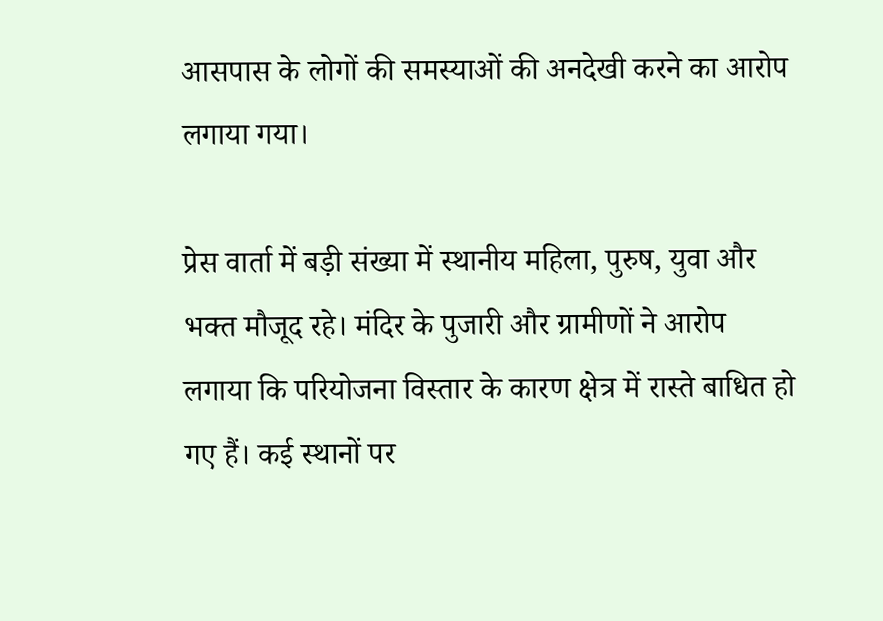आसपास के लोगों की समस्याओं की अनदेखी करने का आरोप लगाया गया।

प्रेस वार्ता में बड़ी संख्या में स्थानीय महिला, पुरुष, युवा और भक्त मौजूद रहे। मंदिर के पुजारी और ग्रामीणों ने आरोप लगाया कि परियोजना विस्तार के कारण क्षेत्र में रास्ते बाधित हो गए हैं। कई स्थानों पर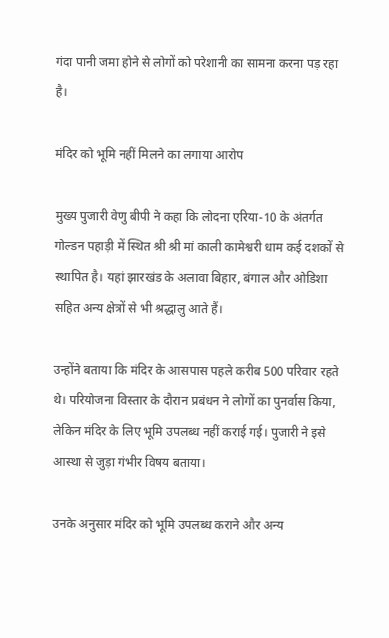गंदा पानी जमा होने से लोगों को परेशानी का सामना करना पड़ रहा है।

मंदिर को भूमि नहीं मिलने का लगाया आरोप

मुख्य पुजारी वेणु बीपी ने कहा कि लोदना एरिया-10 के अंतर्गत गोल्डन पहाड़ी में स्थित श्री श्री मां काली कामेश्वरी धाम कई दशकों से स्थापित है। यहां झारखंड के अलावा बिहार, बंगाल और ओडिशा सहित अन्य क्षेत्रों से भी श्रद्धालु आते हैं।

उन्होंने बताया कि मंदिर के आसपास पहले करीब 500 परिवार रहते थे। परियोजना विस्तार के दौरान प्रबंधन ने लोगों का पुनर्वास किया, लेकिन मंदिर के लिए भूमि उपलब्ध नहीं कराई गई। पुजारी ने इसे आस्था से जुड़ा गंभीर विषय बताया।

उनके अनुसार मंदिर को भूमि उपलब्ध कराने और अन्य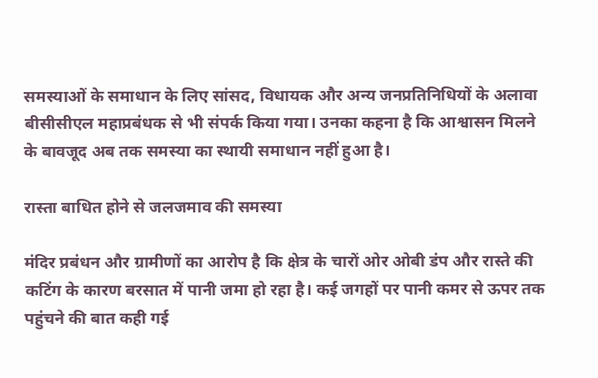समस्याओं के समाधान के लिए सांसद, विधायक और अन्य जनप्रतिनिधियों के अलावा बीसीसीएल महाप्रबंधक से भी संपर्क किया गया। उनका कहना है कि आश्वासन मिलने के बावजूद अब तक समस्या का स्थायी समाधान नहीं हुआ है।

रास्ता बाधित होने से जलजमाव की समस्या

मंदिर प्रबंधन और ग्रामीणों का आरोप है कि क्षेत्र के चारों ओर ओबी डंप और रास्ते की कटिंग के कारण बरसात में पानी जमा हो रहा है। कई जगहों पर पानी कमर से ऊपर तक पहुंचने की बात कही गई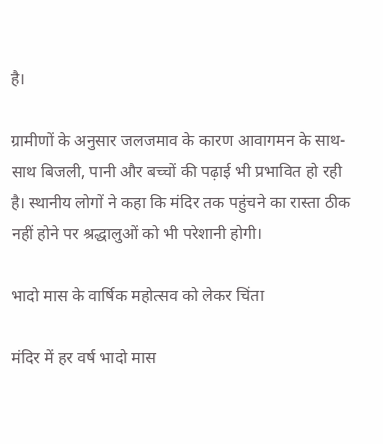है।

ग्रामीणों के अनुसार जलजमाव के कारण आवागमन के साथ-साथ बिजली, पानी और बच्चों की पढ़ाई भी प्रभावित हो रही है। स्थानीय लोगों ने कहा कि मंदिर तक पहुंचने का रास्ता ठीक नहीं होने पर श्रद्धालुओं को भी परेशानी होगी।

भादो मास के वार्षिक महोत्सव को लेकर चिंता

मंदिर में हर वर्ष भादो मास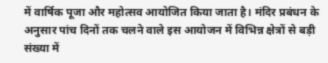में वार्षिक पूजा और महोत्सव आयोजित किया जाता है। मंदिर प्रबंधन के अनुसार पांच दिनों तक चलने वाले इस आयोजन में विभिन्न क्षेत्रों से बड़ी संख्या में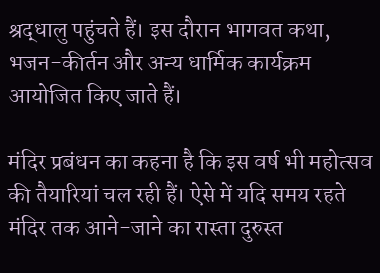श्रद्धालु पहुंचते हैं। इस दौरान भागवत कथा, भजन-कीर्तन और अन्य धार्मिक कार्यक्रम आयोजित किए जाते हैं।

मंदिर प्रबंधन का कहना है कि इस वर्ष भी महोत्सव की तैयारियां चल रही हैं। ऐसे में यदि समय रहते मंदिर तक आने-जाने का रास्ता दुरुस्त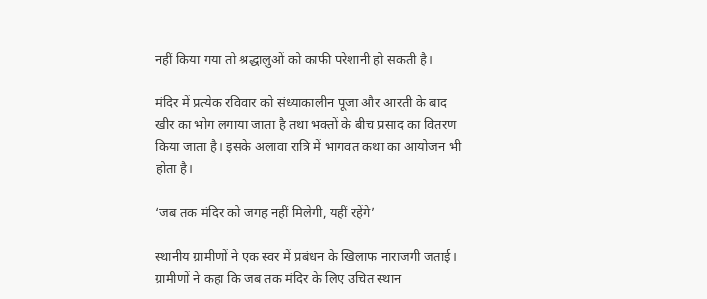नहीं किया गया तो श्रद्धालुओं को काफी परेशानी हो सकती है।

मंदिर में प्रत्येक रविवार को संध्याकालीन पूजा और आरती के बाद खीर का भोग लगाया जाता है तथा भक्तों के बीच प्रसाद का वितरण किया जाता है। इसके अलावा रात्रि में भागवत कथा का आयोजन भी होता है।

‘जब तक मंदिर को जगह नहीं मिलेगी, यहीं रहेंगे’

स्थानीय ग्रामीणों ने एक स्वर में प्रबंधन के खिलाफ नाराजगी जताई। ग्रामीणों ने कहा कि जब तक मंदिर के लिए उचित स्थान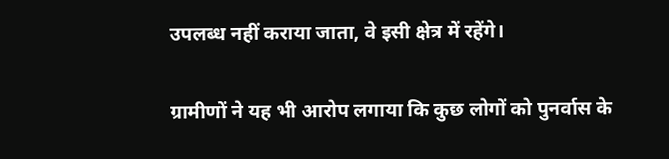उपलब्ध नहीं कराया जाता, वे इसी क्षेत्र में रहेंगे।

ग्रामीणों ने यह भी आरोप लगाया कि कुछ लोगों को पुनर्वास के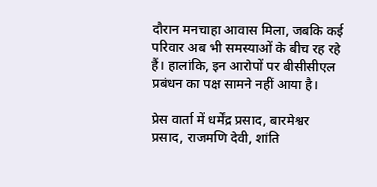दौरान मनचाहा आवास मिला, जबकि कई परिवार अब भी समस्याओं के बीच रह रहे हैं। हालांकि, इन आरोपों पर बीसीसीएल प्रबंधन का पक्ष सामने नहीं आया है।

प्रेस वार्ता में धर्मेंद्र प्रसाद, बारमेश्वर प्रसाद, राजमणि देवी, शांति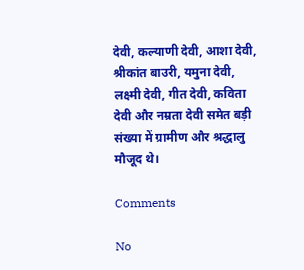देवी, कल्याणी देवी, आशा देवी, श्रीकांत बाउरी, यमुना देवी, लक्ष्मी देवी, गीत देवी, कविता देवी और नम्रता देवी समेत बड़ी संख्या में ग्रामीण और श्रद्धालु मौजूद थे।

Comments

No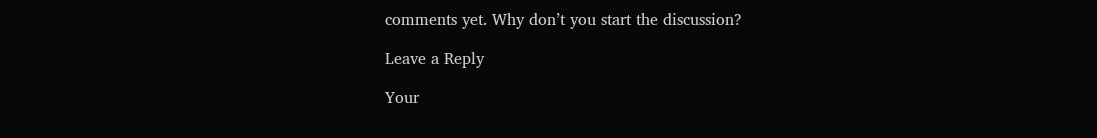comments yet. Why don’t you start the discussion?

Leave a Reply

Your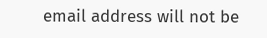email address will not be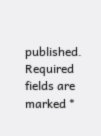published. Required fields are marked *